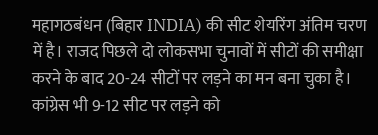महागठबंधन (बिहार INDIA) की सीट शेयरिंग अंतिम चरण में है। राजद पिछले दो लोकसभा चुनावों में सीटों की समीक्षा करने के बाद 20-24 सीटों पर लड़ने का मन बना चुका है। कांग्रेस भी 9-12 सीट पर लड़ने को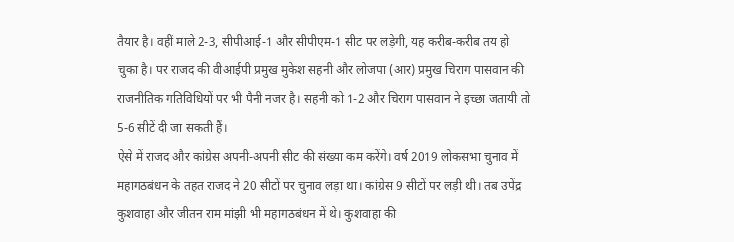तैयार है। वहीं माले 2-3, सीपीआई-1 और सीपीएम-1 सीट पर लड़ेगी, यह करीब-करीब तय हो चुका है। पर राजद की वीआईपी प्रमुख मुकेश सहनी और लोजपा (आर) प्रमुख चिराग पासवान की राजनीतिक गतिविधियों पर भी पैनी नजर है। सहनी को 1-2 और चिराग पासवान ने इच्छा जतायी तो 5-6 सीटें दी जा सकती हैं।
ऐसे में राजद और कांग्रेस अपनी-अपनी सीट की संख्या कम करेंगे। वर्ष 2019 लोकसभा चुनाव में महागठबंधन के तहत राजद ने 20 सीटों पर चुनाव लड़ा था। कांग्रेस 9 सीटों पर लड़ी थी। तब उपेंद्र कुशवाहा और जीतन राम मांझी भी महागठबंधन में थे। कुशवाहा की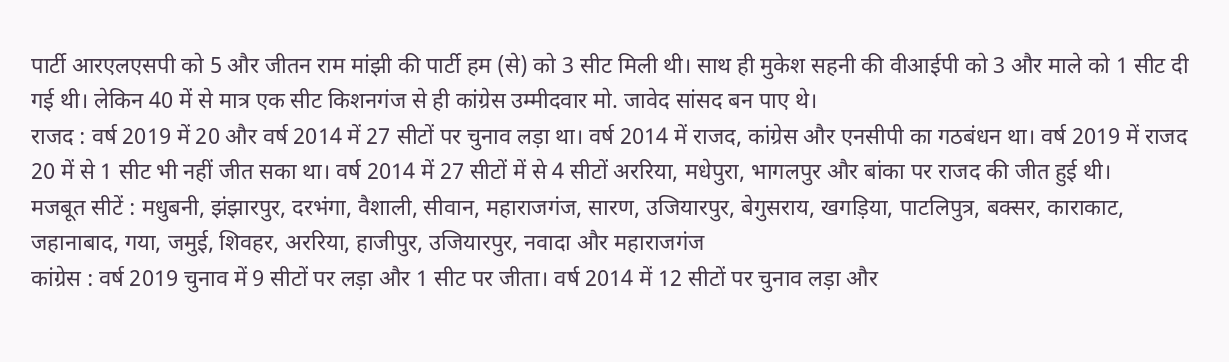पार्टी आरएलएसपी को 5 और जीतन राम मांझी की पार्टी हम (से) को 3 सीट मिली थी। साथ ही मुकेश सहनी की वीआईपी को 3 और माले को 1 सीट दी गई थी। लेकिन 40 में से मात्र एक सीट किशनगंज से ही कांग्रेस उम्मीदवार मो. जावेद सांसद बन पाए थे।
राजद : वर्ष 2019 में 20 और वर्ष 2014 में 27 सीटों पर चुनाव लड़ा था। वर्ष 2014 में राजद, कांग्रेस और एनसीपी का गठबंधन था। वर्ष 2019 में राजद 20 में से 1 सीट भी नहीं जीत सका था। वर्ष 2014 में 27 सीटों में से 4 सीटों अररिया, मधेपुरा, भागलपुर और बांका पर राजद की जीत हुई थी।
मजबूत सीटें : मधुबनी, झंझारपुर, दरभंगा, वैशाली, सीवान, महाराजगंज, सारण, उजियारपुर, बेगुसराय, खगड़िया, पाटलिपुत्र, बक्सर, काराकाट, जहानाबाद, गया, जमुई, शिवहर, अररिया, हाजीपुर, उजियारपुर, नवादा और महाराजगंज
कांग्रेस : वर्ष 2019 चुनाव में 9 सीटों पर लड़ा और 1 सीट पर जीता। वर्ष 2014 में 12 सीटों पर चुनाव लड़ा और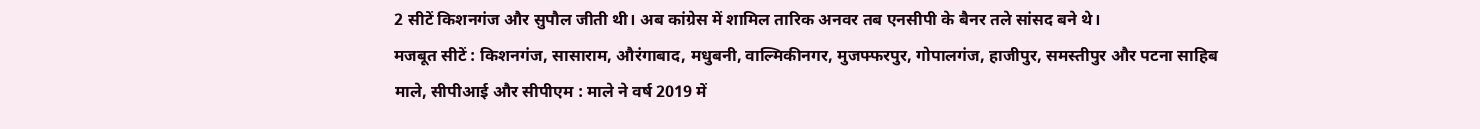2 सीटें किशनगंज और सुपौल जीती थी। अब कांग्रेस में शामिल तारिक अनवर तब एनसीपी के बैनर तले सांसद बने थे।
मजबूत सीटें : किशनगंज, सासाराम, औरंगाबाद, मधुबनी, वाल्मिकीनगर, मुजफ्फरपुर, गोपालगंज, हाजीपुर, समस्तीपुर और पटना साहिब
माले, सीपीआई और सीपीएम : माले ने वर्ष 2019 में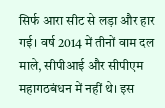सिर्फ आरा सीट से लड़ा और हार गई। वर्ष 2014 में तीनों वाम दल माले, सीपीआई और सीपीएम महागठबंधन में नहीं थे। इस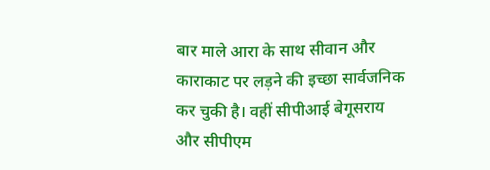बार माले आरा के साथ सीवान और काराकाट पर लड़ने की इच्छा सार्वजनिक कर चुकी है। वहीं सीपीआई बेगूसराय और सीपीएम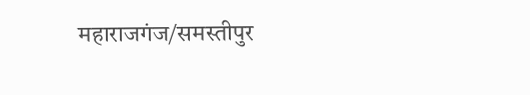महाराजगंज/समस्तीपुर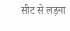सीट से लड़ना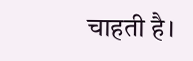चाहती है।